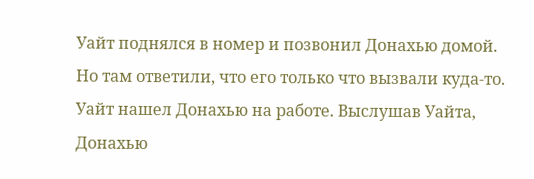Уайт поднялся в номер и позвонил Донахью домой. Но там ответили, что его только что вызвали куда-то. Уайт нашел Донахью на работе. Выслушав Уайта, Донахью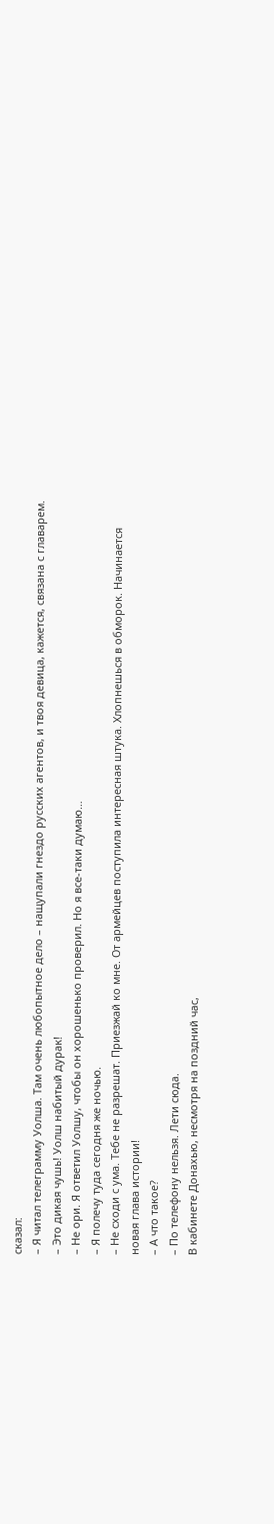сказал:
– Я читал телеграмму Уолша. Там очень любопытное дело – нащупали гнездо русских агентов, и твоя девица, кажется, связана с главарем.
– Это дикая чушь! Уолш набитый дурак!
– Не ори. Я ответил Уолшу, чтобы он хорошенько проверил. Но я все-таки думаю…
– Я полечу туда сегодня же ночью.
– Не сходи с ума. Тебе не разрешат. Приезжай ко мне. От армейцев поступила интересная штука. Хлопнешься в обморок. Начинается новая глава истории!
– А что такое?
– По телефону нельзя. Лети сюда.
В кабинете Донахью, несмотря на поздний час,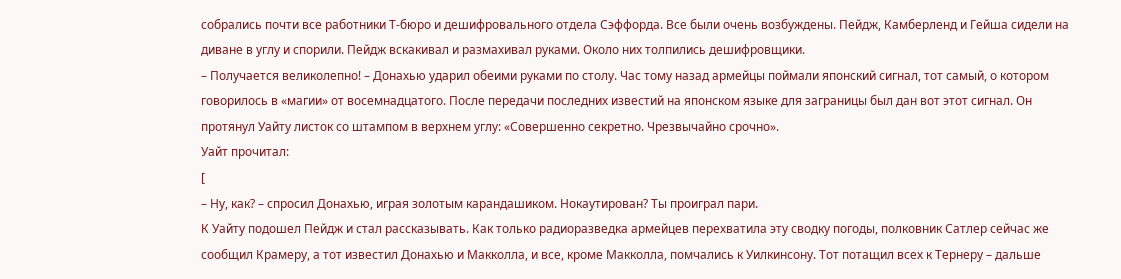собрались почти все работники Т-бюро и дешифровального отдела Сэффорда. Все были очень возбуждены. Пейдж, Камберленд и Гейша сидели на диване в углу и спорили. Пейдж вскакивал и размахивал руками. Около них толпились дешифровщики.
– Получается великолепно! – Донахью ударил обеими руками по столу. Час тому назад армейцы поймали японский сигнал, тот самый, о котором говорилось в «магии» от восемнадцатого. После передачи последних известий на японском языке для заграницы был дан вот этот сигнал. Он протянул Уайту листок со штампом в верхнем углу: «Совершенно секретно. Чрезвычайно срочно».
Уайт прочитал:
[
– Ну, как? – спросил Донахью, играя золотым карандашиком. Нокаутирован? Ты проиграл пари.
К Уайту подошел Пейдж и стал рассказывать. Как только радиоразведка армейцев перехватила эту сводку погоды, полковник Сатлер сейчас же сообщил Крамеру, а тот известил Донахью и Макколла, и все, кроме Макколла, помчались к Уилкинсону. Тот потащил всех к Тернеру – дальше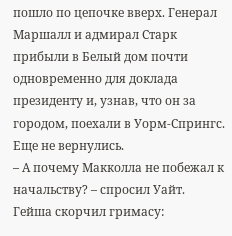пошло по цепочке вверх. Генерал Маршалл и адмирал Старк прибыли в Белый дом почти одновременно для доклада президенту и, узнав, что он за городом, поехали в Уорм-Спрингс. Еще не вернулись.
– А почему Макколла не побежал к начальству? – спросил Уайт.
Гейша скорчил гримасу: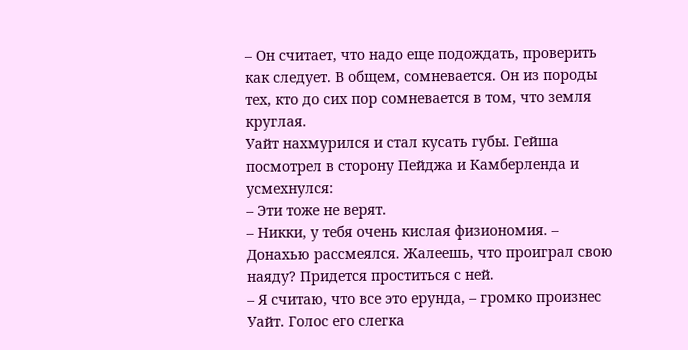– Он считает, что надо еще подождать, проверить как следует. В общем, сомневается. Он из породы тех, кто до сих пор сомневается в том, что земля круглая.
Уайт нахмурился и стал кусать губы. Гейша посмотрел в сторону Пейджа и Камберленда и усмехнулся:
– Эти тоже не верят.
– Никки, у тебя очень кислая физиономия. – Донахью рассмеялся. Жалеешь, что проиграл свою наяду? Придется проститься с ней.
– Я считаю, что все это ерунда, – громко произнес Уайт. Голос его слегка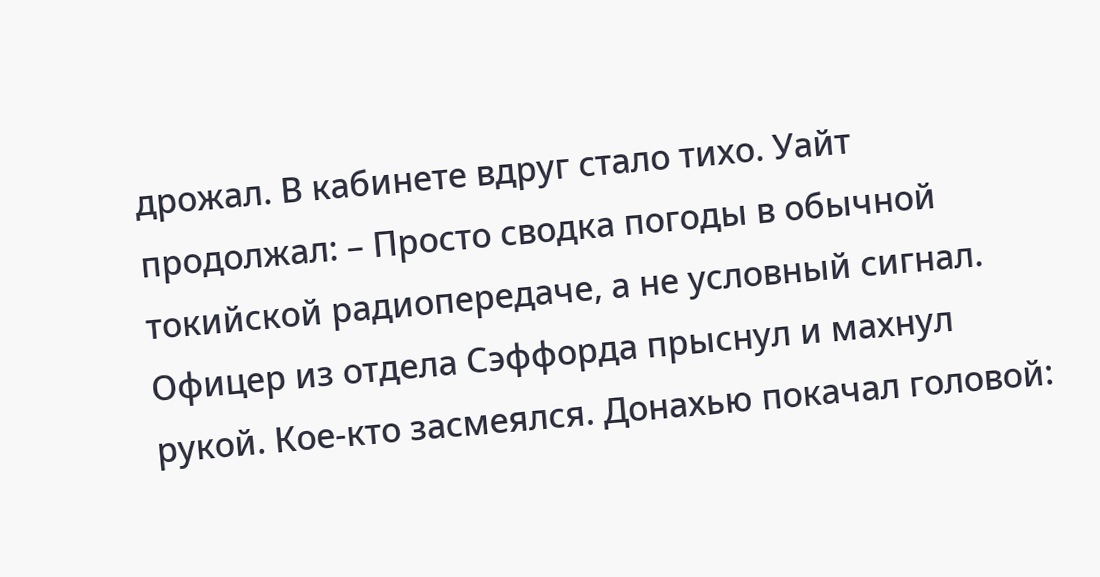дрожал. В кабинете вдруг стало тихо. Уайт продолжал: – Просто сводка погоды в обычной токийской радиопередаче, а не условный сигнал.
Офицер из отдела Сэффорда прыснул и махнул рукой. Кое-кто засмеялся. Донахью покачал головой: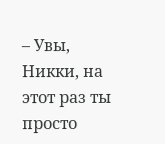– Увы, Никки, на этот раз ты просто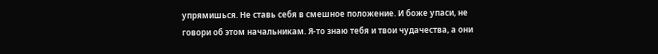упрямишься. Не ставь себя в смешное положение. И боже упаси, не говори об этом начальникам. Я-то знаю тебя и твои чудачества, а они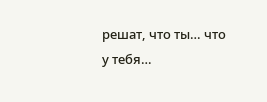решат, что ты… что у тебя…